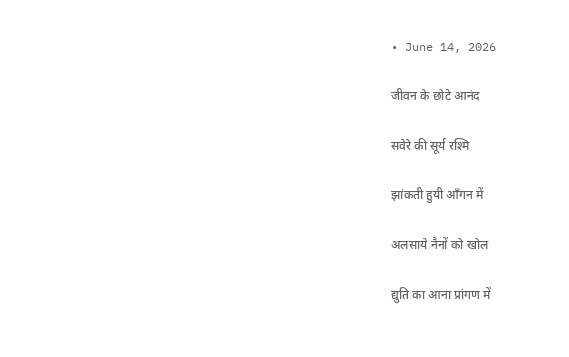• June 14, 2026

जीवन के छोटे आनंद

सवेरे की सूर्य रश्मि

झांकती हुयी आँगन में

अलसाये नैनों को खोल

द्युति का आना प्रांगण में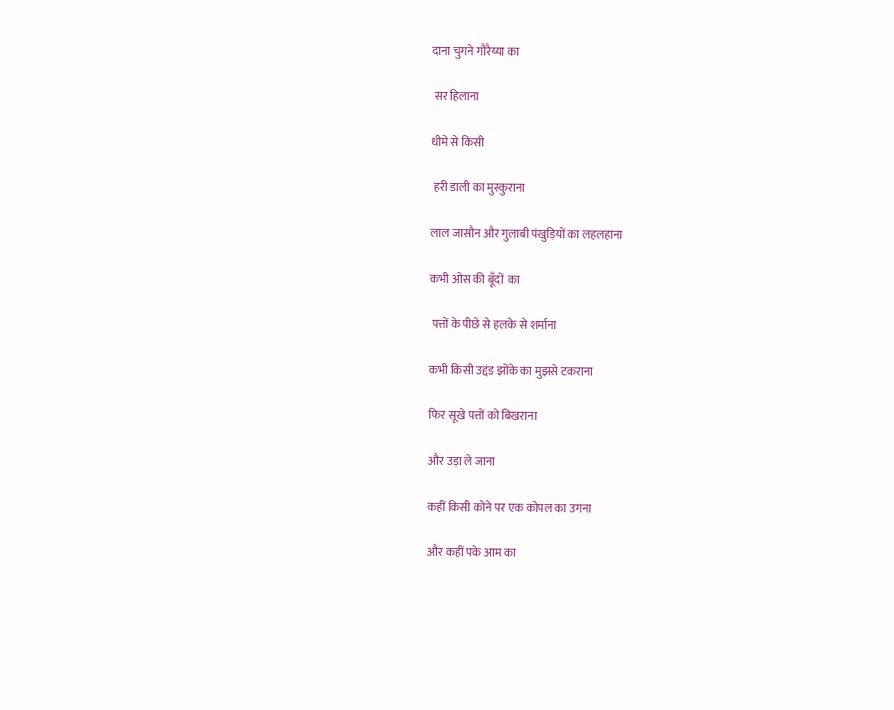दाना चुगने गौरैय्या का

 सर हिलाना

धीमे से किसी

 हरी डाली का मुस्कुराना

लाल जासौन और गुलाबी पंखुड़ियों का लहलहाना

कभी ओस की बूँदों  का

 पत्तों के पीछे से हलके से शर्माना

कभी किसी उद्दंड झोंके का मुझसे टकराना

फिर सूखे पत्तों को बिखराना

और उड़ा ले जाना

कहीं किसी कोने पर एक कोपल का उगना

और कहीं पके आम का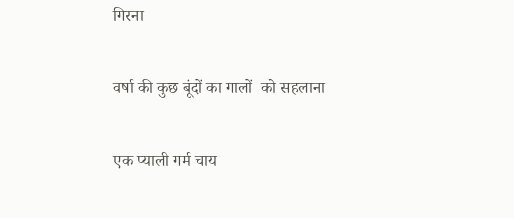गिरना

वर्षा की कुछ बूंदों का गालों  को सहलाना

एक प्याली गर्म चाय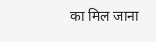का मिल जाना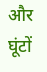और घूंटों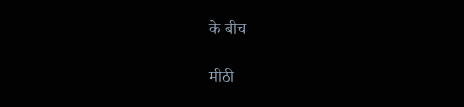के बीच

मीठी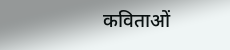कविताओं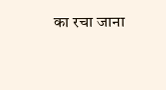का रचा जाना